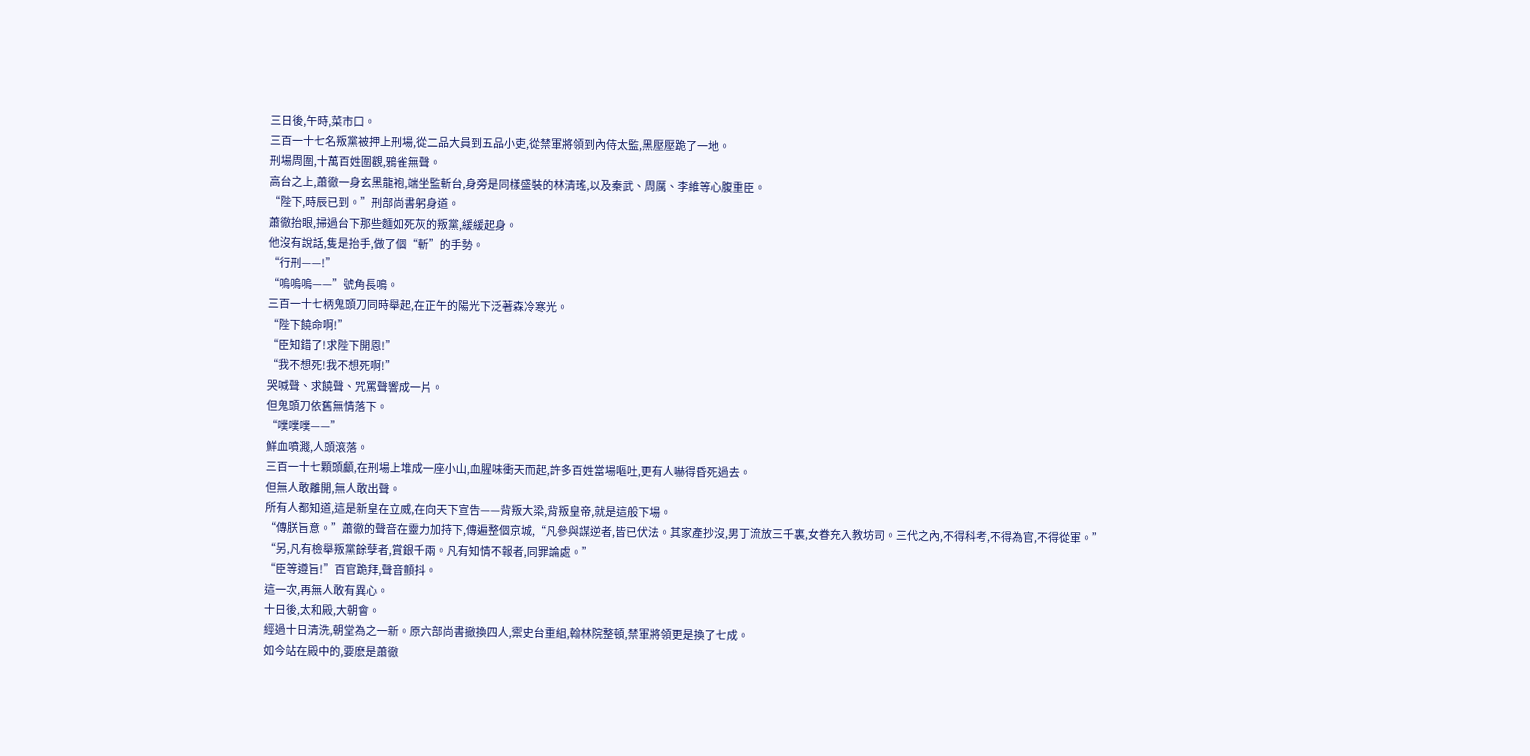三日後,午時,菜市口。
三百一十七名叛黨被押上刑場,從二品大員到五品小吏,從禁軍將領到內侍太監,黑壓壓跪了一地。
刑場周圍,十萬百姓圍觀,鴉雀無聲。
高台之上,蕭徹一身玄黑龍袍,端坐監斬台,身旁是同樣盛裝的林清瑤,以及秦武、周厲、李維等心腹重臣。
“陛下,時辰已到。”刑部尚書躬身道。
蕭徹抬眼,掃過台下那些麵如死灰的叛黨,緩緩起身。
他沒有說話,隻是抬手,做了個“斬”的手勢。
“行刑——!”
“嗚嗚嗚——”號角長鳴。
三百一十七柄鬼頭刀同時舉起,在正午的陽光下泛著森冷寒光。
“陛下饒命啊!”
“臣知錯了!求陛下開恩!”
“我不想死!我不想死啊!”
哭喊聲、求饒聲、咒罵聲響成一片。
但鬼頭刀依舊無情落下。
“噗噗噗——”
鮮血噴濺,人頭滾落。
三百一十七顆頭顱,在刑場上堆成一座小山,血腥味衝天而起,許多百姓當場嘔吐,更有人嚇得昏死過去。
但無人敢離開,無人敢出聲。
所有人都知道,這是新皇在立威,在向天下宣告——背叛大梁,背叛皇帝,就是這般下場。
“傳朕旨意。”蕭徹的聲音在靈力加持下,傳遍整個京城,“凡參與謀逆者,皆已伏法。其家產抄沒,男丁流放三千裏,女眷充入教坊司。三代之內,不得科考,不得為官,不得從軍。”
“另,凡有檢舉叛黨餘孽者,賞銀千兩。凡有知情不報者,同罪論處。”
“臣等遵旨!”百官跪拜,聲音顫抖。
這一次,再無人敢有異心。
十日後,太和殿,大朝會。
經過十日清洗,朝堂為之一新。原六部尚書撤換四人,禦史台重組,翰林院整頓,禁軍將領更是換了七成。
如今站在殿中的,要麽是蕭徹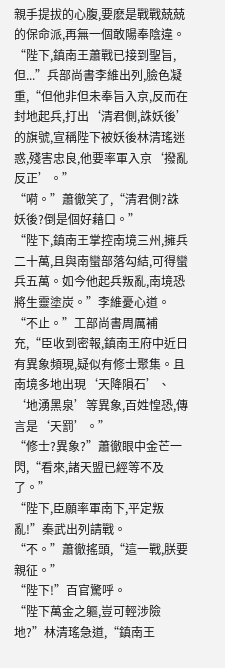親手提拔的心腹,要麽是戰戰兢兢的保命派,再無一個敢陽奉陰違。
“陛下,鎮南王蕭戰已接到聖旨,但...”兵部尚書李維出列,臉色凝重,“但他非但未奉旨入京,反而在封地起兵,打出‘清君側,誅妖後’的旗號,宣稱陛下被妖後林清瑤迷惑,殘害忠良,他要率軍入京‘撥亂反正’。”
“嗬。”蕭徹笑了,“清君側?誅妖後?倒是個好藉口。”
“陛下,鎮南王掌控南境三州,擁兵二十萬,且與南蠻部落勾結,可得蠻兵五萬。如今他起兵叛亂,南境恐將生靈塗炭。”李維憂心道。
“不止。”工部尚書周厲補充,“臣收到密報,鎮南王府中近日有異象頻現,疑似有修士聚集。且南境多地出現‘天降隕石’、‘地湧黑泉’等異象,百姓惶恐,傳言是‘天罰’。”
“修士?異象?”蕭徹眼中金芒一閃,“看來,諸天盟已經等不及了。”
“陛下,臣願率軍南下,平定叛亂!”秦武出列請戰。
“不。”蕭徹搖頭,“這一戰,朕要親征。”
“陛下!”百官驚呼。
“陛下萬金之軀,豈可輕涉險地?”林清瑤急道,“鎮南王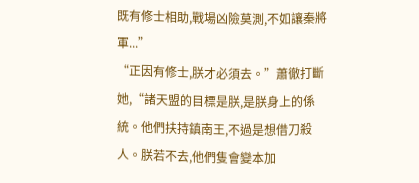既有修士相助,戰場凶險莫測,不如讓秦將軍...”
“正因有修士,朕才必須去。”蕭徹打斷她,“諸天盟的目標是朕,是朕身上的係統。他們扶持鎮南王,不過是想借刀殺人。朕若不去,他們隻會變本加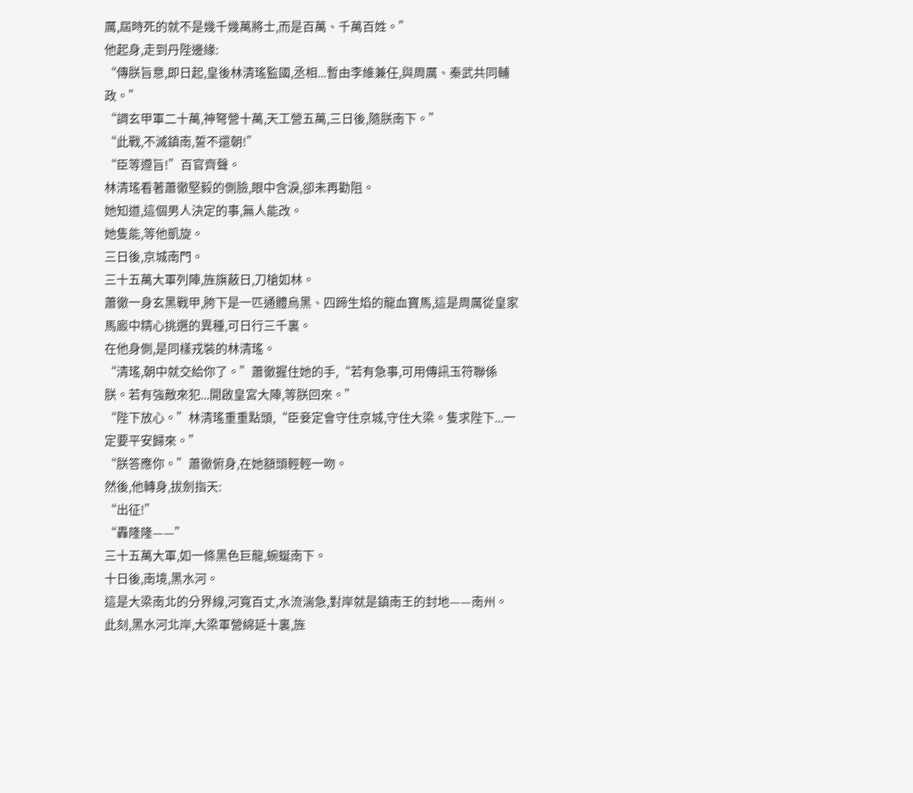厲,屆時死的就不是幾千幾萬將士,而是百萬、千萬百姓。”
他起身,走到丹陛邊緣:
“傳朕旨意,即日起,皇後林清瑤監國,丞相...暫由李維兼任,與周厲、秦武共同輔政。”
“調玄甲軍二十萬,神弩營十萬,天工營五萬,三日後,隨朕南下。”
“此戰,不滅鎮南,誓不還朝!”
“臣等遵旨!”百官齊聲。
林清瑤看著蕭徹堅毅的側臉,眼中含淚,卻未再勸阻。
她知道,這個男人決定的事,無人能改。
她隻能,等他凱旋。
三日後,京城南門。
三十五萬大軍列陣,旌旗蔽日,刀槍如林。
蕭徹一身玄黑戰甲,胯下是一匹通體烏黑、四蹄生焰的龍血寶馬,這是周厲從皇家馬廄中精心挑選的異種,可日行三千裏。
在他身側,是同樣戎裝的林清瑤。
“清瑤,朝中就交給你了。”蕭徹握住她的手,“若有急事,可用傳訊玉符聯係朕。若有強敵來犯...開啟皇宮大陣,等朕回來。”
“陛下放心。”林清瑤重重點頭,“臣妾定會守住京城,守住大梁。隻求陛下...一定要平安歸來。”
“朕答應你。”蕭徹俯身,在她額頭輕輕一吻。
然後,他轉身,拔劍指天:
“出征!”
“轟隆隆——”
三十五萬大軍,如一條黑色巨龍,蜿蜒南下。
十日後,南境,黑水河。
這是大梁南北的分界線,河寬百丈,水流湍急,對岸就是鎮南王的封地——南州。
此刻,黑水河北岸,大梁軍營綿延十裏,旌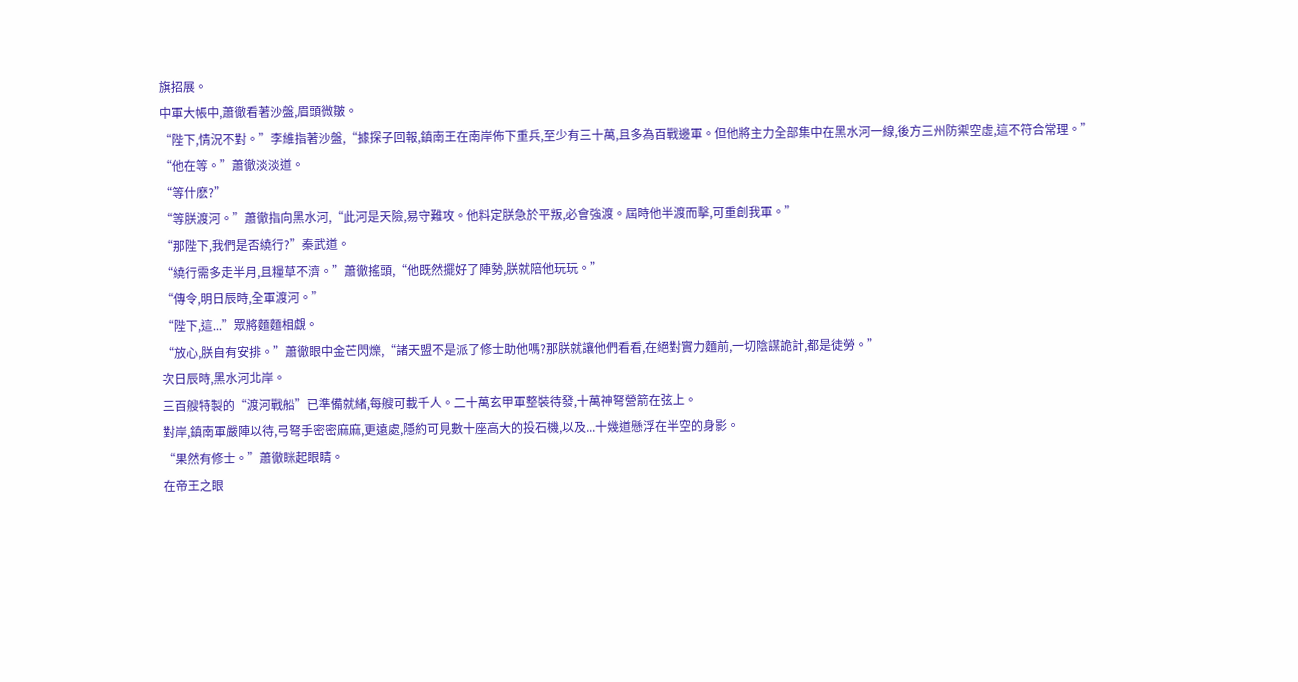旗招展。
中軍大帳中,蕭徹看著沙盤,眉頭微皺。
“陛下,情況不對。”李維指著沙盤,“據探子回報,鎮南王在南岸佈下重兵,至少有三十萬,且多為百戰邊軍。但他將主力全部集中在黑水河一線,後方三州防禦空虛,這不符合常理。”
“他在等。”蕭徹淡淡道。
“等什麽?”
“等朕渡河。”蕭徹指向黑水河,“此河是天險,易守難攻。他料定朕急於平叛,必會強渡。屆時他半渡而擊,可重創我軍。”
“那陛下,我們是否繞行?”秦武道。
“繞行需多走半月,且糧草不濟。”蕭徹搖頭,“他既然擺好了陣勢,朕就陪他玩玩。”
“傳令,明日辰時,全軍渡河。”
“陛下,這...”眾將麵麵相覷。
“放心,朕自有安排。”蕭徹眼中金芒閃爍,“諸天盟不是派了修士助他嗎?那朕就讓他們看看,在絕對實力麵前,一切陰謀詭計,都是徒勞。”
次日辰時,黑水河北岸。
三百艘特製的“渡河戰船”已準備就緒,每艘可載千人。二十萬玄甲軍整裝待發,十萬神弩營箭在弦上。
對岸,鎮南軍嚴陣以待,弓弩手密密麻麻,更遠處,隱約可見數十座高大的投石機,以及...十幾道懸浮在半空的身影。
“果然有修士。”蕭徹眯起眼睛。
在帝王之眼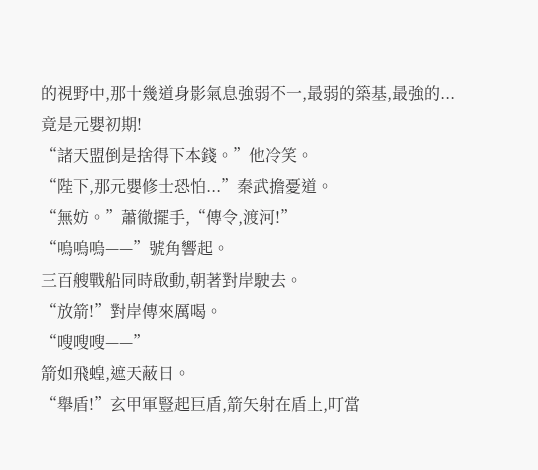的視野中,那十幾道身影氣息強弱不一,最弱的築基,最強的...竟是元嬰初期!
“諸天盟倒是捨得下本錢。”他冷笑。
“陛下,那元嬰修士恐怕...”秦武擔憂道。
“無妨。”蕭徹擺手,“傳令,渡河!”
“嗚嗚嗚——”號角響起。
三百艘戰船同時啟動,朝著對岸駛去。
“放箭!”對岸傳來厲喝。
“嗖嗖嗖——”
箭如飛蝗,遮天蔽日。
“舉盾!”玄甲軍豎起巨盾,箭矢射在盾上,叮當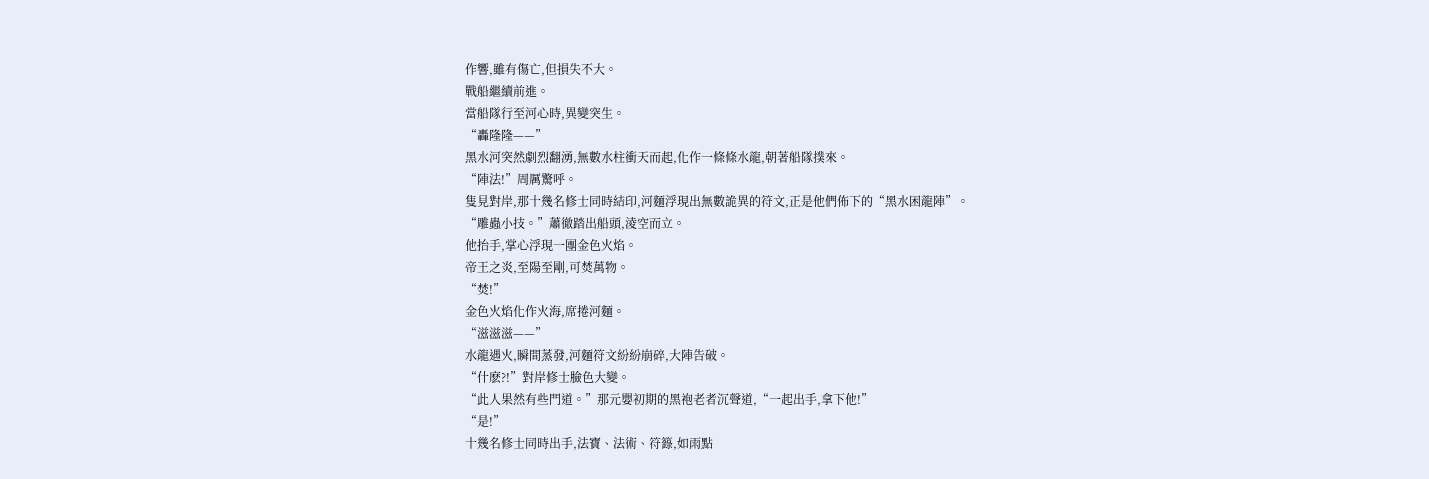作響,雖有傷亡,但損失不大。
戰船繼續前進。
當船隊行至河心時,異變突生。
“轟隆隆——”
黑水河突然劇烈翻湧,無數水柱衝天而起,化作一條條水龍,朝著船隊撲來。
“陣法!”周厲驚呼。
隻見對岸,那十幾名修士同時結印,河麵浮現出無數詭異的符文,正是他們佈下的“黑水困龍陣”。
“雕蟲小技。”蕭徹踏出船頭,淩空而立。
他抬手,掌心浮現一團金色火焰。
帝王之炎,至陽至剛,可焚萬物。
“焚!”
金色火焰化作火海,席捲河麵。
“滋滋滋——”
水龍遇火,瞬間蒸發,河麵符文紛紛崩碎,大陣告破。
“什麽?!”對岸修士臉色大變。
“此人果然有些門道。”那元嬰初期的黑袍老者沉聲道,“一起出手,拿下他!”
“是!”
十幾名修士同時出手,法寶、法術、符籙,如雨點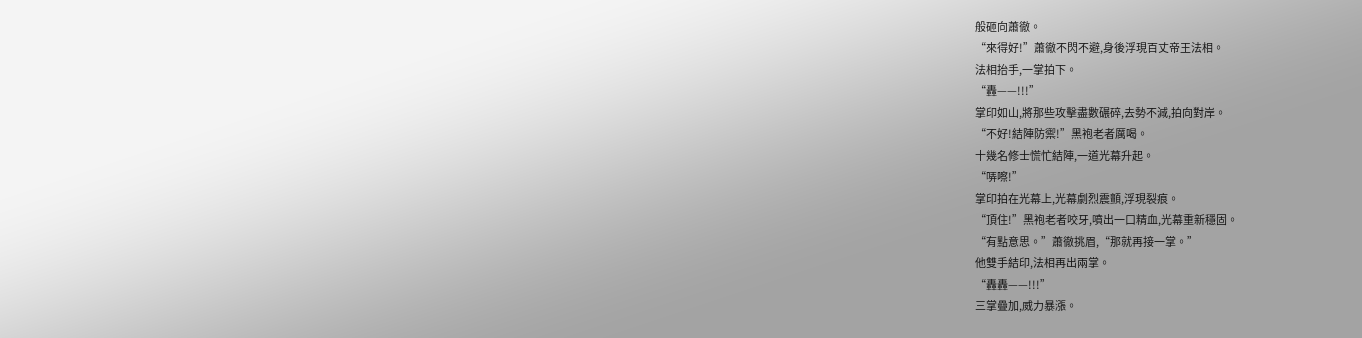般砸向蕭徹。
“來得好!”蕭徹不閃不避,身後浮現百丈帝王法相。
法相抬手,一掌拍下。
“轟——!!!”
掌印如山,將那些攻擊盡數碾碎,去勢不減,拍向對岸。
“不好!結陣防禦!”黑袍老者厲喝。
十幾名修士慌忙結陣,一道光幕升起。
“哢嚓!”
掌印拍在光幕上,光幕劇烈震顫,浮現裂痕。
“頂住!”黑袍老者咬牙,噴出一口精血,光幕重新穩固。
“有點意思。”蕭徹挑眉,“那就再接一掌。”
他雙手結印,法相再出兩掌。
“轟轟——!!!”
三掌疊加,威力暴漲。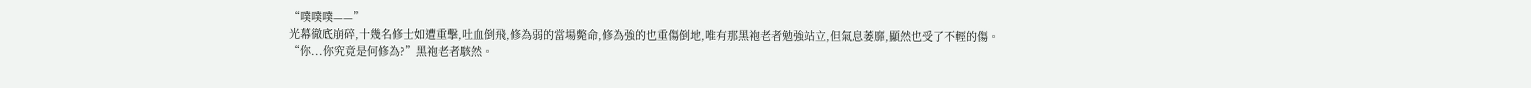“噗噗噗——”
光幕徹底崩碎,十幾名修士如遭重擊,吐血倒飛,修為弱的當場斃命,修為強的也重傷倒地,唯有那黑袍老者勉強站立,但氣息萎靡,顯然也受了不輕的傷。
“你...你究竟是何修為?”黑袍老者駭然。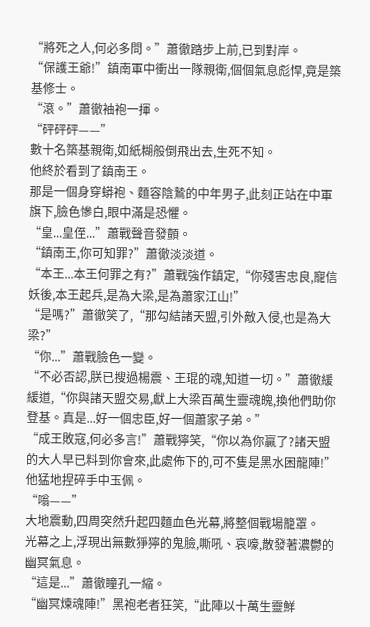“將死之人,何必多問。”蕭徹踏步上前,已到對岸。
“保護王爺!”鎮南軍中衝出一隊親衛,個個氣息彪悍,竟是築基修士。
“滾。”蕭徹袖袍一揮。
“砰砰砰——”
數十名築基親衛,如紙糊般倒飛出去,生死不知。
他終於看到了鎮南王。
那是一個身穿蟒袍、麵容陰鷙的中年男子,此刻正站在中軍旗下,臉色慘白,眼中滿是恐懼。
“皇...皇侄...”蕭戰聲音發顫。
“鎮南王,你可知罪?”蕭徹淡淡道。
“本王...本王何罪之有?”蕭戰強作鎮定,“你殘害忠良,寵信妖後,本王起兵,是為大梁,是為蕭家江山!”
“是嗎?”蕭徹笑了,“那勾結諸天盟,引外敵入侵,也是為大梁?”
“你...”蕭戰臉色一變。
“不必否認,朕已搜過楊震、王琨的魂,知道一切。”蕭徹緩緩道,“你與諸天盟交易,獻上大梁百萬生靈魂魄,換他們助你登基。真是...好一個忠臣,好一個蕭家子弟。”
“成王敗寇,何必多言!”蕭戰獰笑,“你以為你贏了?諸天盟的大人早已料到你會來,此處佈下的,可不隻是黑水困龍陣!”
他猛地捏碎手中玉佩。
“嗡——”
大地震動,四周突然升起四麵血色光幕,將整個戰場籠罩。
光幕之上,浮現出無數猙獰的鬼臉,嘶吼、哀嚎,散發著濃鬱的幽冥氣息。
“這是...”蕭徹瞳孔一縮。
“幽冥煉魂陣!”黑袍老者狂笑,“此陣以十萬生靈鮮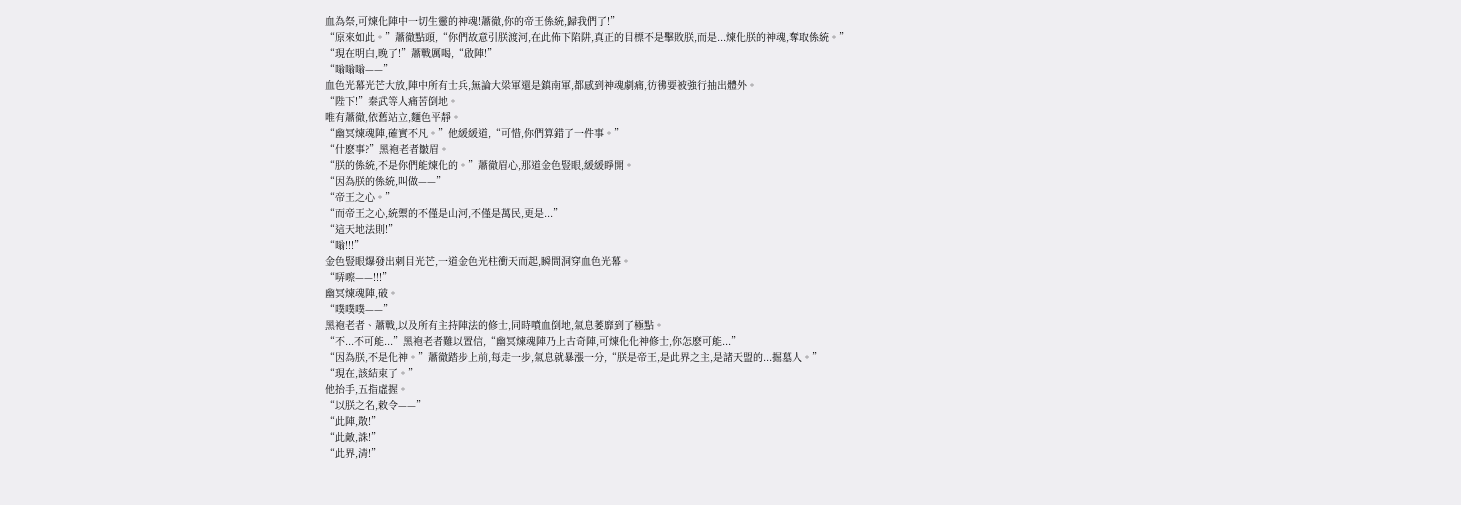血為祭,可煉化陣中一切生靈的神魂!蕭徹,你的帝王係統,歸我們了!”
“原來如此。”蕭徹點頭,“你們故意引朕渡河,在此佈下陷阱,真正的目標不是擊敗朕,而是...煉化朕的神魂,奪取係統。”
“現在明白,晚了!”蕭戰厲喝,“啟陣!”
“嗡嗡嗡——”
血色光幕光芒大放,陣中所有士兵,無論大梁軍還是鎮南軍,都感到神魂劇痛,彷彿要被強行抽出體外。
“陛下!”秦武等人痛苦倒地。
唯有蕭徹,依舊站立,麵色平靜。
“幽冥煉魂陣,確實不凡。”他緩緩道,“可惜,你們算錯了一件事。”
“什麽事?”黑袍老者皺眉。
“朕的係統,不是你們能煉化的。”蕭徹眉心,那道金色豎眼,緩緩睜開。
“因為朕的係統,叫做——”
“帝王之心。”
“而帝王之心,統禦的不僅是山河,不僅是萬民,更是...”
“這天地法則!”
“嗡!!!”
金色豎眼爆發出刺目光芒,一道金色光柱衝天而起,瞬間洞穿血色光幕。
“哢嚓——!!!”
幽冥煉魂陣,破。
“噗噗噗——”
黑袍老者、蕭戰,以及所有主持陣法的修士,同時噴血倒地,氣息萎靡到了極點。
“不...不可能...”黑袍老者難以置信,“幽冥煉魂陣乃上古奇陣,可煉化化神修士,你怎麽可能...”
“因為朕,不是化神。”蕭徹踏步上前,每走一步,氣息就暴漲一分,“朕是帝王,是此界之主,是諸天盟的...掘墓人。”
“現在,該結束了。”
他抬手,五指虛握。
“以朕之名,敕令——”
“此陣,散!”
“此敵,誅!”
“此界,清!”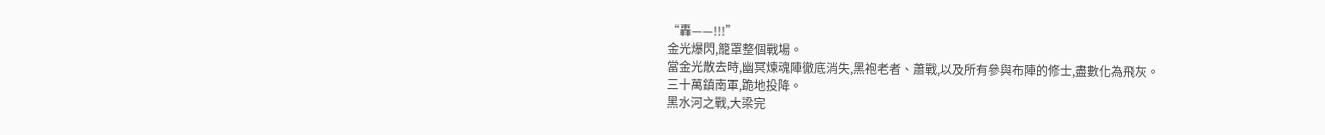“轟——!!!”
金光爆閃,籠罩整個戰場。
當金光散去時,幽冥煉魂陣徹底消失,黑袍老者、蕭戰,以及所有參與布陣的修士,盡數化為飛灰。
三十萬鎮南軍,跪地投降。
黑水河之戰,大梁完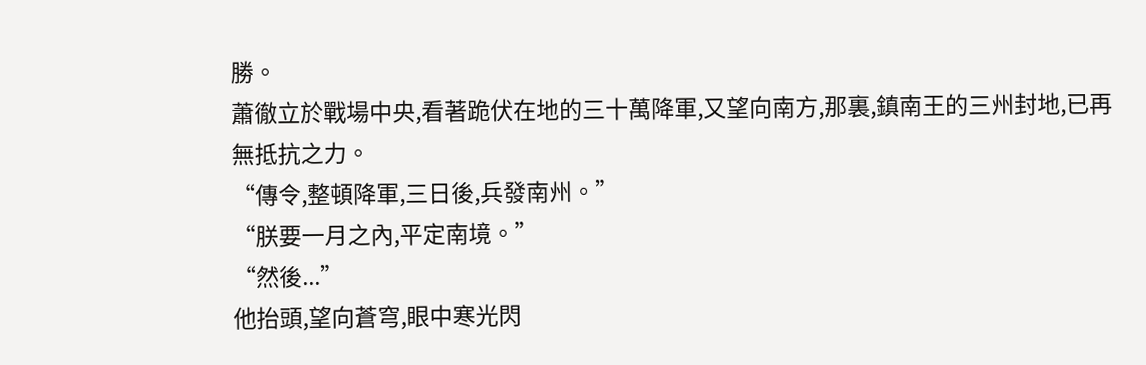勝。
蕭徹立於戰場中央,看著跪伏在地的三十萬降軍,又望向南方,那裏,鎮南王的三州封地,已再無抵抗之力。
“傳令,整頓降軍,三日後,兵發南州。”
“朕要一月之內,平定南境。”
“然後...”
他抬頭,望向蒼穹,眼中寒光閃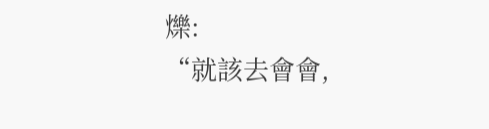爍:
“就該去會會,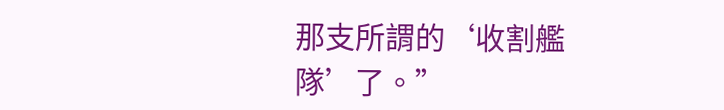那支所謂的‘收割艦隊’了。”